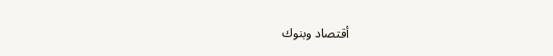أقتصاد وبنوك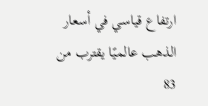ارتفاع قياسي في أسعار الذهب عالميًا يقترب من 83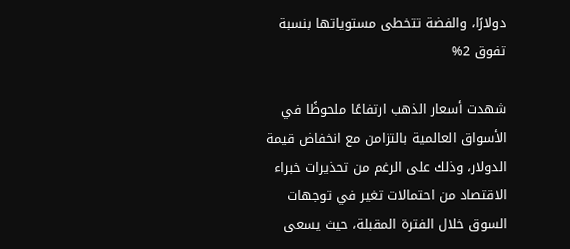دولارًا، والفضة تتخطى مستوياتها بنسبة تفوق 2%

شهدت أسعار الذهب ارتفاعًا ملحوظًا في الأسواق العالمية بالتزامن مع انخفاض قيمة الدولار، وذلك على الرغم من تحذيرات خبراء الاقتصاد من احتمالات تغير في توجهات السوق خلال الفترة المقبلة، حيث يسعى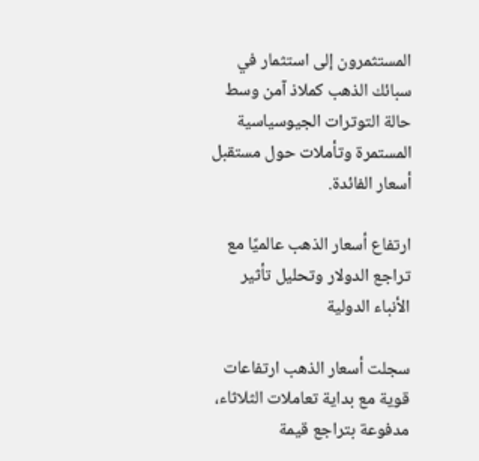المستثمرون إلى استثمار في سبائك الذهب كملاذ آمن وسط حالة التوترات الجيوسياسية المستمرة وتأملات حول مستقبل أسعار الفائدة.

ارتفاع أسعار الذهب عالميًا مع تراجع الدولار وتحليل تأثير الأنباء الدولية

سجلت أسعار الذهب ارتفاعات قوية مع بداية تعاملات الثلاثاء، مدفوعة بتراجع قيمة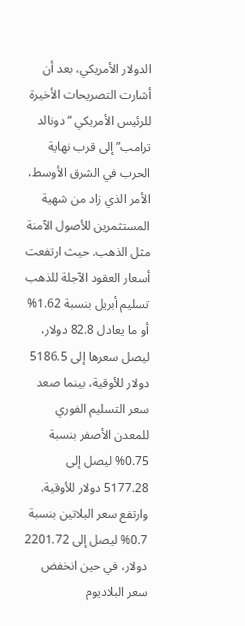الدولار الأمريكي، بعد أن أشارت التصريحات الأخيرة للرئيس الأمريكي “دونالد ترامب” إلى قرب نهاية الحرب في الشرق الأوسط، الأمر الذي زاد من شهية المستثمرين للأصول الآمنة مثل الذهب. حيث ارتفعت أسعار العقود الآجلة للذهب تسليم أبريل بنسبة 1.62% أو ما يعادل 82.8 دولار، ليصل سعرها إلى 5186.5 دولار للأوقية، بينما صعد سعر التسليم الفوري للمعدن الأصفر بنسبة 0.75% ليصل إلى 5177.28 دولار للأوقية. وارتفع سعر البلاتين بنسبة 0.7% ليصل إلى 2201.72 دولار، في حين انخفض سعر البلاديوم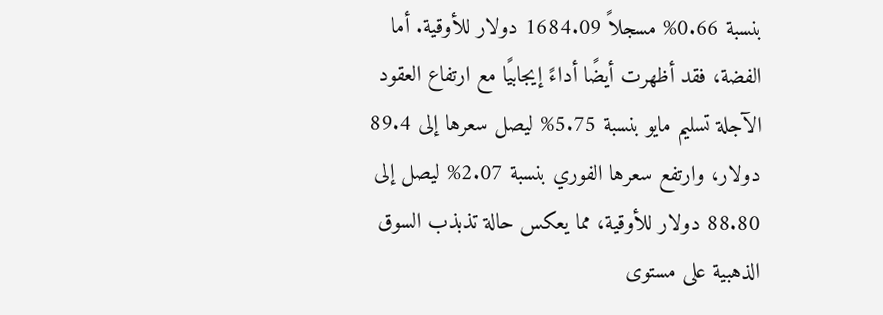بنسبة 0.66% مسجلاً 1684.09 دولار للأوقية. أما الفضة، فقد أظهرت أيضًا أداءً إيجابيًا مع ارتفاع العقود الآجلة تسليم مايو بنسبة 5.75% ليصل سعرها إلى 89.4 دولار، وارتفع سعرها الفوري بنسبة 2.07% ليصل إلى 88.80 دولار للأوقية، مما يعكس حالة تذبذب السوق الذهبية على مستوى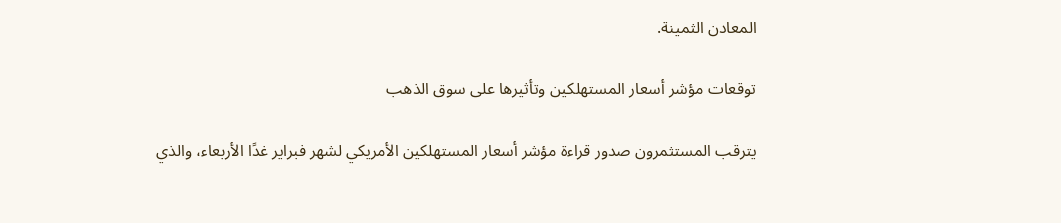المعادن الثمينة.

توقعات مؤشر أسعار المستهلكين وتأثيرها على سوق الذهب

يترقب المستثمرون صدور قراءة مؤشر أسعار المستهلكين الأمريكي لشهر فبراير غدًا الأربعاء، والذي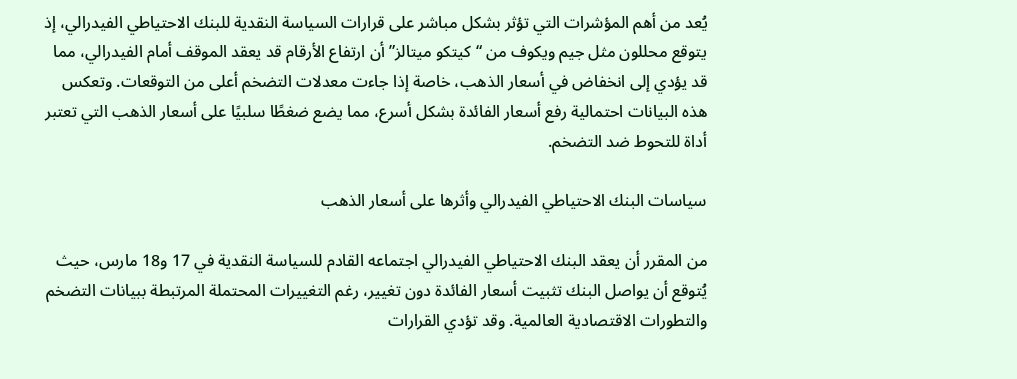يُعد من أهم المؤشرات التي تؤثر بشكل مباشر على قرارات السياسة النقدية للبنك الاحتياطي الفيدرالي، إذ يتوقع محللون مثل جيم ويكوف من “كيتكو ميتالز” أن ارتفاع الأرقام قد يعقد الموقف أمام الفيدرالي، مما قد يؤدي إلى انخفاض في أسعار الذهب، خاصة إذا جاءت معدلات التضخم أعلى من التوقعات. وتعكس هذه البيانات احتمالية رفع أسعار الفائدة بشكل أسرع، مما يضع ضغطًا سلبيًا على أسعار الذهب التي تعتبر أداة للتحوط ضد التضخم.

سياسات البنك الاحتياطي الفيدرالي وأثرها على أسعار الذهب

من المقرر أن يعقد البنك الاحتياطي الفيدرالي اجتماعه القادم للسياسة النقدية في 17 و18 مارس، حيث يُتوقع أن يواصل البنك تثبيت أسعار الفائدة دون تغيير، رغم التغييرات المحتملة المرتبطة ببيانات التضخم والتطورات الاقتصادية العالمية. وقد تؤدي القرارات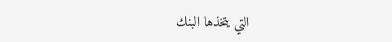التي يتخذها البنك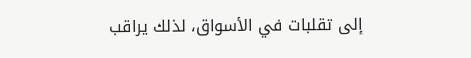إلى تقلبات في الأسواق، لذلك يراقب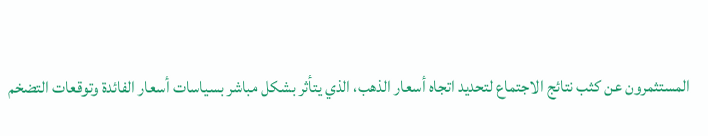المستثمرون عن كثب نتائج الاجتماع لتحديد اتجاه أسعار الذهب، الذي يتأثر بشكل مباشر بسياسات أسعار الفائدة وتوقعات التضخم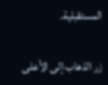المستقبلية.

زر الذهاب إلى الأعلى